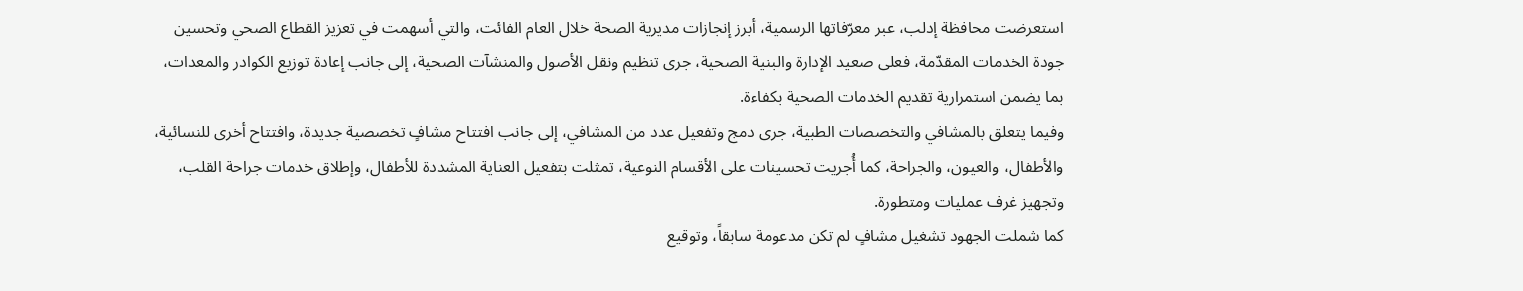استعرضت محافظة إدلب، عبر معرّفاتها الرسمية، أبرز إنجازات مديرية الصحة خلال العام الفائت، والتي أسهمت في تعزيز القطاع الصحي وتحسين جودة الخدمات المقدّمة، فعلى صعيد الإدارة والبنية الصحية، جرى تنظيم ونقل الأصول والمنشآت الصحية، إلى جانب إعادة توزيع الكوادر والمعدات، بما يضمن استمرارية تقديم الخدمات الصحية بكفاءة.
وفيما يتعلق بالمشافي والتخصصات الطبية، جرى دمج وتفعيل عدد من المشافي، إلى جانب افتتاح مشافٍ تخصصية جديدة، وافتتاح أخرى للنسائية، والأطفال، والعيون، والجراحة، كما أُجريت تحسينات على الأقسام النوعية، تمثلت بتفعيل العناية المشددة للأطفال، وإطلاق خدمات جراحة القلب، وتجهيز غرف عمليات ومتطورة.
كما شملت الجهود تشغيل مشافٍ لم تكن مدعومة سابقاً، وتوقيع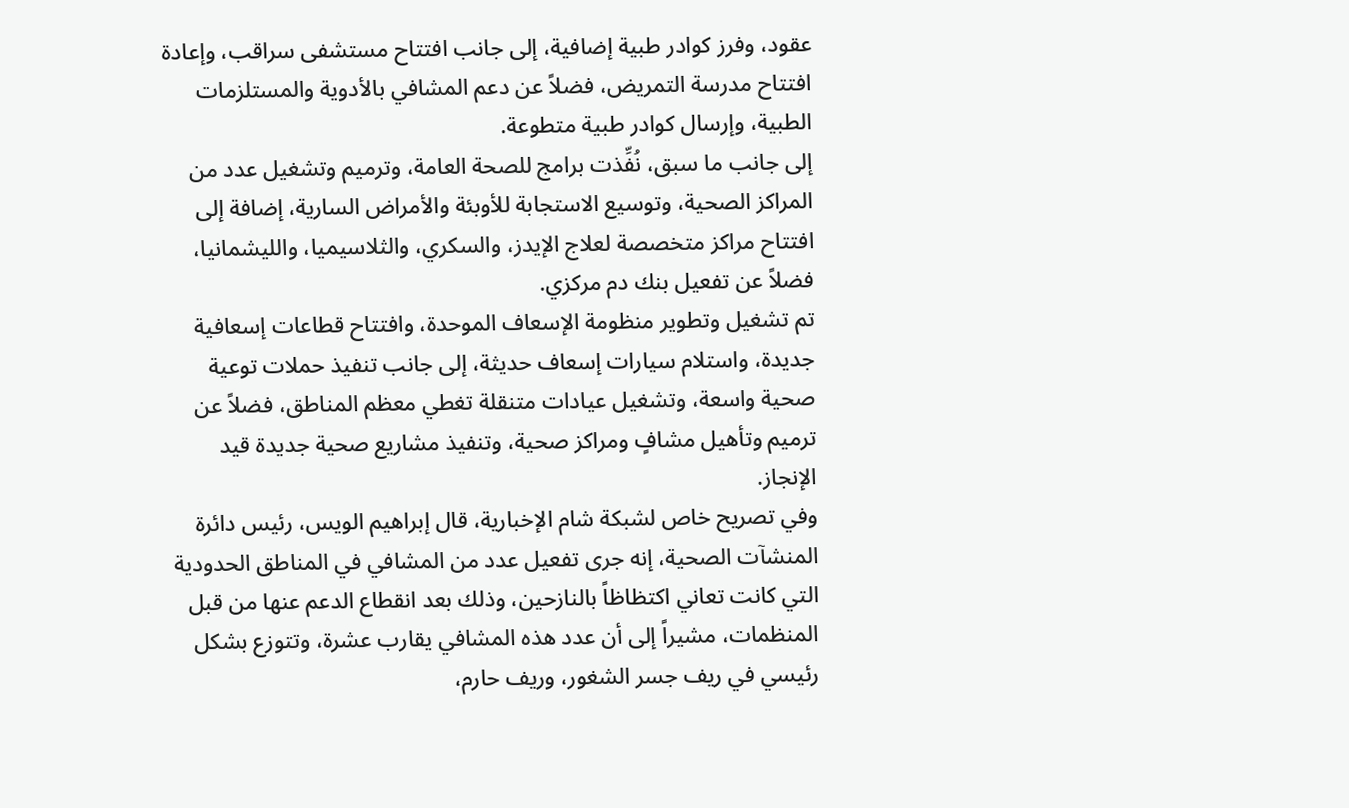عقود، وفرز كوادر طبية إضافية، إلى جانب افتتاح مستشفى سراقب، وإعادة افتتاح مدرسة التمريض، فضلاً عن دعم المشافي بالأدوية والمستلزمات الطبية، وإرسال كوادر طبية متطوعة.
إلى جانب ما سبق، نُفِّذت برامج للصحة العامة، وترميم وتشغيل عدد من المراكز الصحية، وتوسيع الاستجابة للأوبئة والأمراض السارية، إضافة إلى افتتاح مراكز متخصصة لعلاج الإيدز، والسكري، والثلاسيميا، والليشمانيا، فضلاً عن تفعيل بنك دم مركزي.
تم تشغيل وتطوير منظومة الإسعاف الموحدة، وافتتاح قطاعات إسعافية جديدة، واستلام سيارات إسعاف حديثة، إلى جانب تنفيذ حملات توعية صحية واسعة، وتشغيل عيادات متنقلة تغطي معظم المناطق، فضلاً عن ترميم وتأهيل مشافٍ ومراكز صحية، وتنفيذ مشاريع صحية جديدة قيد الإنجاز.
وفي تصريح خاص لشبكة شام الإخبارية، قال إبراهيم الويس، رئيس دائرة المنشآت الصحية، إنه جرى تفعيل عدد من المشافي في المناطق الحدودية التي كانت تعاني اكتظاظاً بالنازحين، وذلك بعد انقطاع الدعم عنها من قبل المنظمات، مشيراً إلى أن عدد هذه المشافي يقارب عشرة، وتتوزع بشكل رئيسي في ريف جسر الشغور، وريف حارم،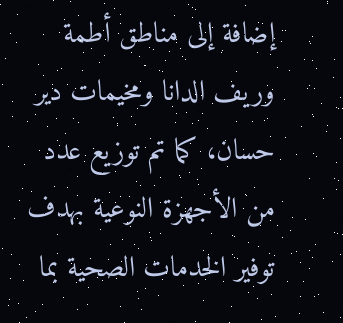إضافة إلى مناطق أطمة وريف الدانا ومخيمات دير حسان، كما تم توزيع عدد من الأجهزة النوعية بهدف توفير الخدمات الصحية بما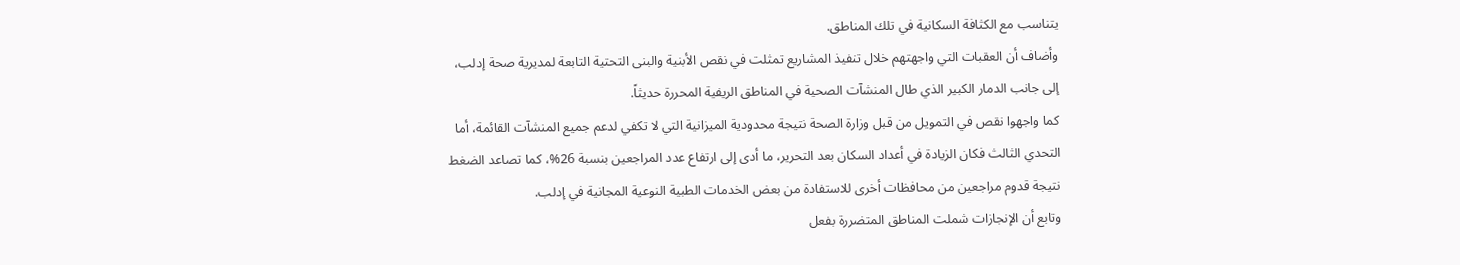يتناسب مع الكثافة السكانية في تلك المناطق.
وأضاف أن العقبات التي واجهتهم خلال تنفيذ المشاريع تمثلت في نقص الأبنية والبنى التحتية التابعة لمديرية صحة إدلب، إلى جانب الدمار الكبير الذي طال المنشآت الصحية في المناطق الريفية المحررة حديثاً.
كما واجهوا نقص في التمويل من قبل وزارة الصحة نتيجة محدودية الميزانية التي لا تكفي لدعم جميع المنشآت القائمة، أما التحدي الثالث فكان الزيادة في أعداد السكان بعد التحرير، ما أدى إلى ارتفاع عدد المراجعين بنسبة 26%، كما تصاعد الضغط نتيجة قدوم مراجعين من محافظات أخرى للاستفادة من بعض الخدمات الطبية النوعية المجانية في إدلب.
وتابع أن الإنجازات شملت المناطق المتضررة بفعل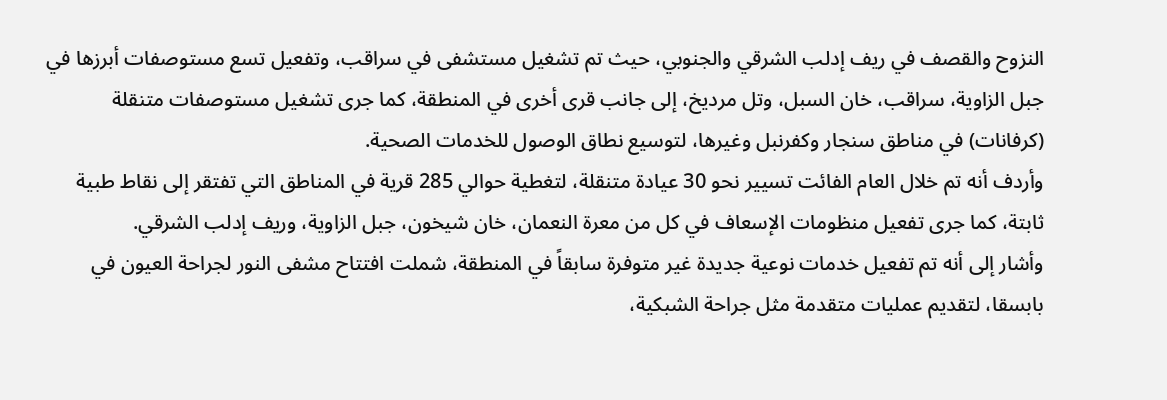النزوح والقصف في ريف إدلب الشرقي والجنوبي، حيث تم تشغيل مستشفى في سراقب، وتفعيل تسع مستوصفات أبرزها في جبل الزاوية، سراقب، خان السبل، وتل مرديخ، إلى جانب قرى أخرى في المنطقة، كما جرى تشغيل مستوصفات متنقلة (كرفانات) في مناطق سنجار وكفرنبل وغيرها، لتوسيع نطاق الوصول للخدمات الصحية.
وأردف أنه تم خلال العام الفائت تسيير نحو 30 عيادة متنقلة، لتغطية حوالي 285 قرية في المناطق التي تفتقر إلى نقاط طبية ثابتة، كما جرى تفعيل منظومات الإسعاف في كل من معرة النعمان، خان شيخون، جبل الزاوية، وريف إدلب الشرقي.
وأشار إلى أنه تم تفعيل خدمات نوعية جديدة غير متوفرة سابقاً في المنطقة، شملت افتتاح مشفى النور لجراحة العيون في بابسقا، لتقديم عمليات متقدمة مثل جراحة الشبكية،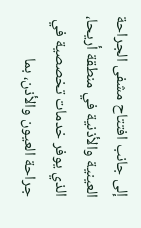إلى جانب افتتاح مشفى الجراحة العينية والأذنية في منطقة أريحا، الذي يوفر خدمات تخصصية في جراحة العيون والأذن، بما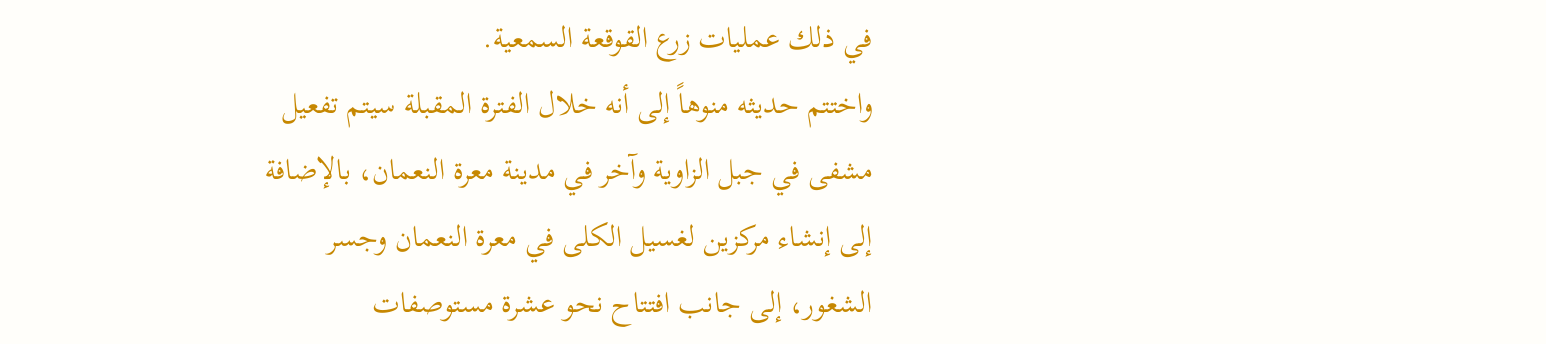في ذلك عمليات زرع القوقعة السمعية.
واختتم حديثه منوهاً إلى أنه خلال الفترة المقبلة سيتم تفعيل مشفى في جبل الزاوية وآخر في مدينة معرة النعمان، بالإضافة إلى إنشاء مركزين لغسيل الكلى في معرة النعمان وجسر الشغور، إلى جانب افتتاح نحو عشرة مستوصفات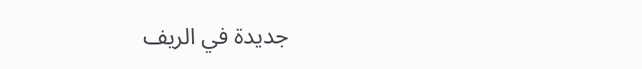جديدة في الريف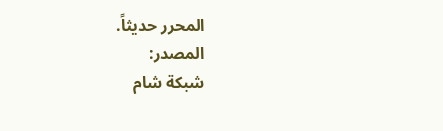المحرر حديثاً.
المصدر:
شبكة شام